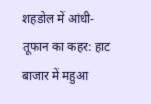शहडोल में आंधी-तूफान का कहर: हाट बाजार में महुआ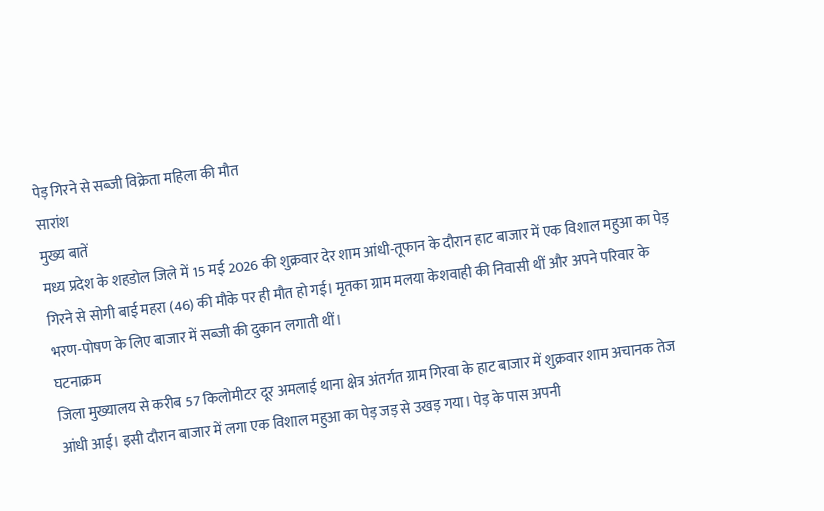पेड़ गिरने से सब्जी विक्रेता महिला की मौत
सारांश
मुख्य बातें
मध्य प्रदेश के शहडोल जिले में 15 मई 2026 की शुक्रवार देर शाम आंधी-तूफान के दौरान हाट बाजार में एक विशाल महुआ का पेड़ गिरने से सोगी बाई महरा (46) की मौके पर ही मौत हो गई। मृतका ग्राम मलया केशवाही की निवासी थीं और अपने परिवार के भरण-पोषण के लिए बाजार में सब्जी की दुकान लगाती थीं।
घटनाक्रम
जिला मुख्यालय से करीब 57 किलोमीटर दूर अमलाई थाना क्षेत्र अंतर्गत ग्राम गिरवा के हाट बाजार में शुक्रवार शाम अचानक तेज आंधी आई। इसी दौरान बाजार में लगा एक विशाल महुआ का पेड़ जड़ से उखड़ गया। पेड़ के पास अपनी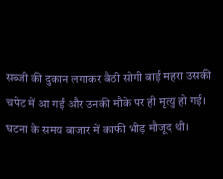सब्जी की दुकान लगाकर बैठी सोगी बाई महरा उसकी चपेट में आ गईं और उनकी मौके पर ही मृत्यु हो गई।
घटना के समय बाजार में काफी भीड़ मौजूद थी।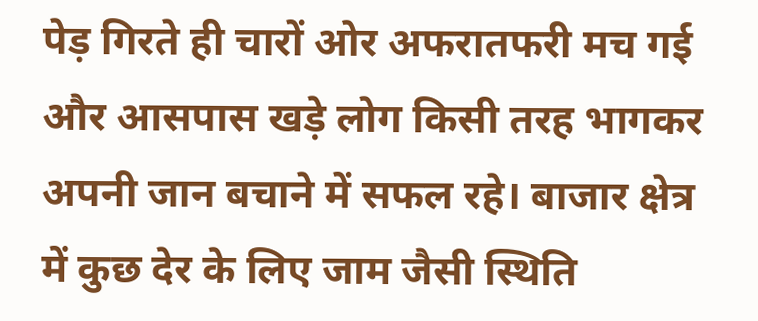पेड़ गिरते ही चारों ओर अफरातफरी मच गई और आसपास खड़े लोग किसी तरह भागकर अपनी जान बचाने में सफल रहे। बाजार क्षेत्र में कुछ देर के लिए जाम जैसी स्थिति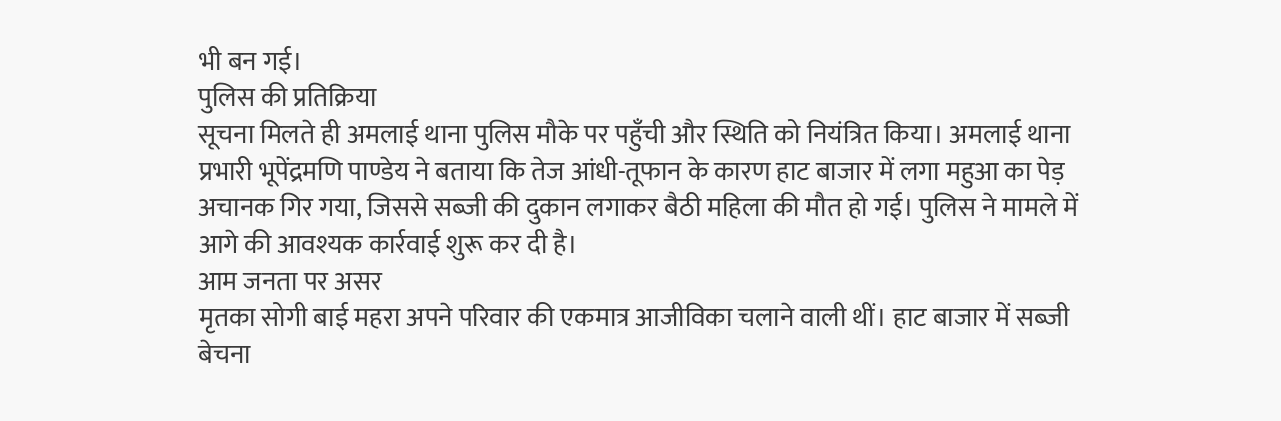भी बन गई।
पुलिस की प्रतिक्रिया
सूचना मिलते ही अमलाई थाना पुलिस मौके पर पहुँची और स्थिति को नियंत्रित किया। अमलाई थाना प्रभारी भूपेंद्रमणि पाण्डेय ने बताया कि तेज आंधी-तूफान के कारण हाट बाजार में लगा महुआ का पेड़ अचानक गिर गया, जिससे सब्जी की दुकान लगाकर बैठी महिला की मौत हो गई। पुलिस ने मामले में आगे की आवश्यक कार्रवाई शुरू कर दी है।
आम जनता पर असर
मृतका सोगी बाई महरा अपने परिवार की एकमात्र आजीविका चलाने वाली थीं। हाट बाजार में सब्जी बेचना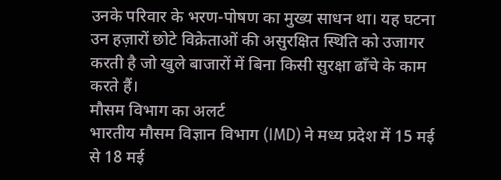उनके परिवार के भरण-पोषण का मुख्य साधन था। यह घटना उन हज़ारों छोटे विक्रेताओं की असुरक्षित स्थिति को उजागर करती है जो खुले बाजारों में बिना किसी सुरक्षा ढाँचे के काम करते हैं।
मौसम विभाग का अलर्ट
भारतीय मौसम विज्ञान विभाग (IMD) ने मध्य प्रदेश में 15 मई से 18 मई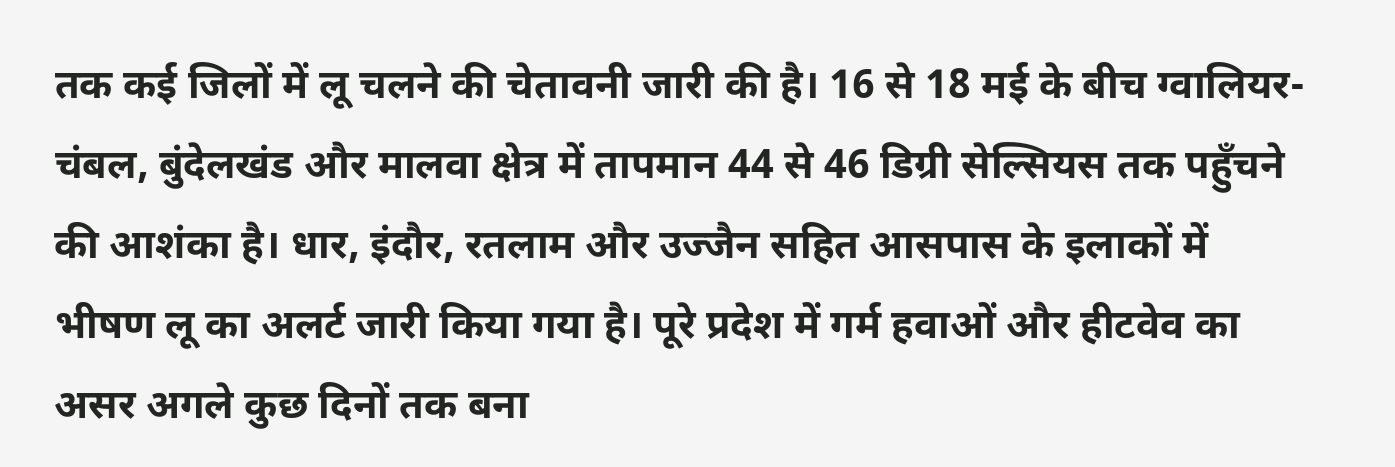तक कई जिलों में लू चलने की चेतावनी जारी की है। 16 से 18 मई के बीच ग्वालियर-चंबल, बुंदेलखंड और मालवा क्षेत्र में तापमान 44 से 46 डिग्री सेल्सियस तक पहुँचने की आशंका है। धार, इंदौर, रतलाम और उज्जैन सहित आसपास के इलाकों में भीषण लू का अलर्ट जारी किया गया है। पूरे प्रदेश में गर्म हवाओं और हीटवेव का असर अगले कुछ दिनों तक बना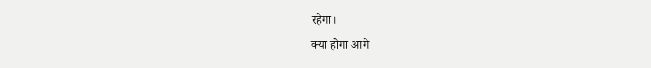रहेगा।
क्या होगा आगे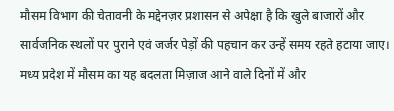मौसम विभाग की चेतावनी के मद्देनज़र प्रशासन से अपेक्षा है कि खुले बाजारों और सार्वजनिक स्थलों पर पुराने एवं जर्जर पेड़ों की पहचान कर उन्हें समय रहते हटाया जाए। मध्य प्रदेश में मौसम का यह बदलता मिज़ाज आने वाले दिनों में और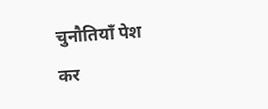चुनौतियाँ पेश कर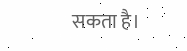सकता है।